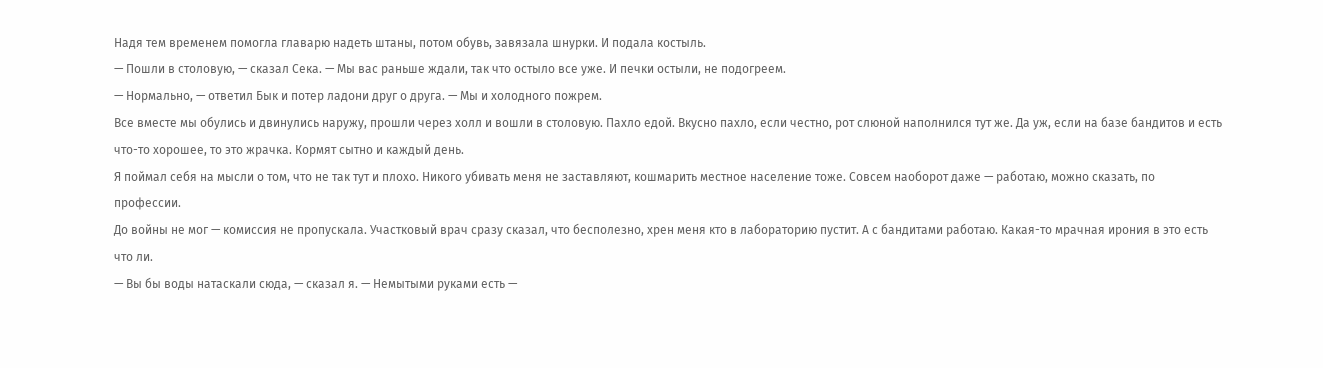Надя тем временем помогла главарю надеть штаны, потом обувь, завязала шнурки. И подала костыль.
— Пошли в столовую, — сказал Сека. — Мы вас раньше ждали, так что остыло все уже. И печки остыли, не подогреем.
— Нормально, — ответил Бык и потер ладони друг о друга. — Мы и холодного пожрем.
Все вместе мы обулись и двинулись наружу, прошли через холл и вошли в столовую. Пахло едой. Вкусно пахло, если честно, рот слюной наполнился тут же. Да уж, если на базе бандитов и есть что-то хорошее, то это жрачка. Кормят сытно и каждый день.
Я поймал себя на мысли о том, что не так тут и плохо. Никого убивать меня не заставляют, кошмарить местное население тоже. Совсем наоборот даже — работаю, можно сказать, по профессии.
До войны не мог — комиссия не пропускала. Участковый врач сразу сказал, что бесполезно, хрен меня кто в лабораторию пустит. А с бандитами работаю. Какая-то мрачная ирония в это есть что ли.
— Вы бы воды натаскали сюда, — сказал я. — Немытыми руками есть —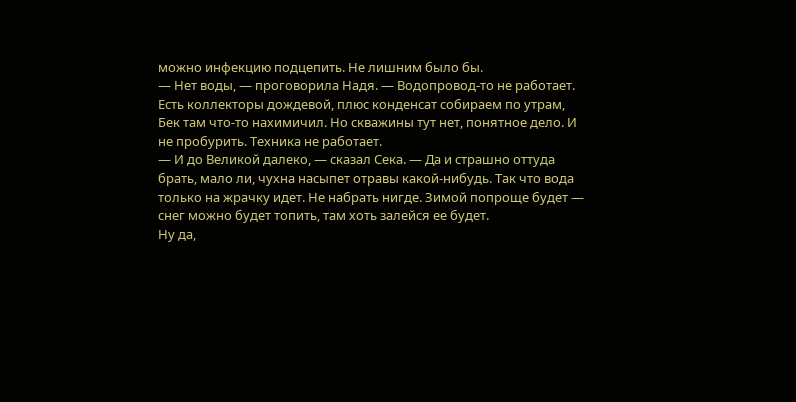можно инфекцию подцепить. Не лишним было бы.
— Нет воды, — проговорила Надя. — Водопровод-то не работает. Есть коллекторы дождевой, плюс конденсат собираем по утрам, Бек там что-то нахимичил. Но скважины тут нет, понятное дело. И не пробурить. Техника не работает.
— И до Великой далеко, — сказал Сека. — Да и страшно оттуда брать, мало ли, чухна насыпет отравы какой-нибудь. Так что вода только на жрачку идет. Не набрать нигде. Зимой попроще будет — снег можно будет топить, там хоть залейся ее будет.
Ну да,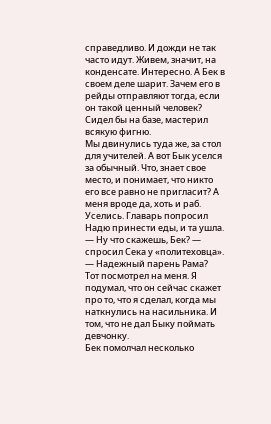справедливо. И дожди не так часто идут. Живем, значит, на конденсате. Интересно. А Бек в своем деле шарит. Зачем его в рейды отправляют тогда, если он такой ценный человек? Сидел бы на базе, мастерил всякую фигню.
Мы двинулись туда же, за стол для учителей. А вот Бык уселся за обычный. Что, знает свое место, и понимает, что никто его все равно не пригласит? А меня вроде да, хоть и раб.
Уселись. Главарь попросил Надю принести еды, и та ушла.
— Ну что скажешь, Бек? — спросил Сека у «политеховца». — Надежный парень Рама?
Тот посмотрел на меня. Я подумал, что он сейчас скажет про то, что я сделал, когда мы наткнулись на насильника. И том, что не дал Быку поймать девчонку.
Бек помолчал несколько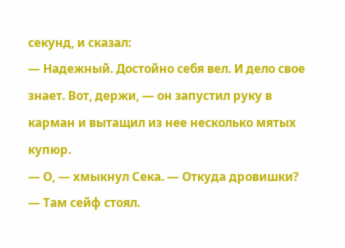секунд, и сказал:
— Надежный. Достойно себя вел. И дело свое знает. Вот, держи, — он запустил руку в карман и вытащил из нее несколько мятых купюр.
— О, — хмыкнул Сека. — Откуда дровишки?
— Там сейф стоял.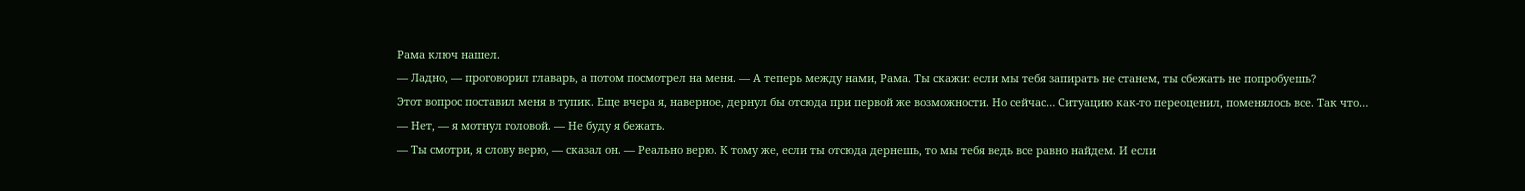Рама ключ нашел.
— Ладно, — проговорил главарь, а потом посмотрел на меня. — А теперь между нами, Рама. Ты скажи: если мы тебя запирать не станем, ты сбежать не попробуешь?
Этот вопрос поставил меня в тупик. Еще вчера я, наверное, дернул бы отсюда при первой же возможности. Но сейчас… Ситуацию как-то переоценил, поменялось все. Так что…
— Нет, — я мотнул головой. — Не буду я бежать.
— Ты смотри, я слову верю, — сказал он. — Реально верю. К тому же, если ты отсюда дернешь, то мы тебя ведь все равно найдем. И если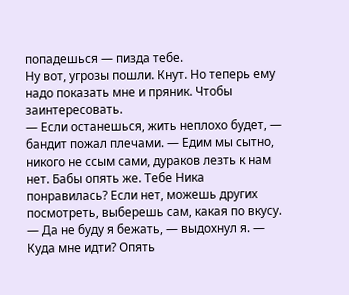попадешься — пизда тебе.
Ну вот, угрозы пошли. Кнут. Но теперь ему надо показать мне и пряник. Чтобы заинтересовать.
— Если останешься, жить неплохо будет, — бандит пожал плечами. — Едим мы сытно, никого не ссым сами, дураков лезть к нам нет. Бабы опять же. Тебе Ника понравилась? Если нет, можешь других посмотреть, выберешь сам, какая по вкусу.
— Да не буду я бежать, — выдохнул я. — Куда мне идти? Опять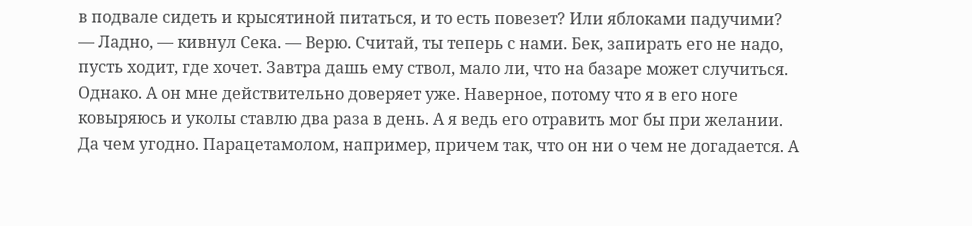в подвале сидеть и крысятиной питаться, и то есть повезет? Или яблоками падучими?
— Ладно, — кивнул Сека. — Верю. Считай, ты теперь с нами. Бек, запирать его не надо, пусть ходит, где хочет. Завтра дашь ему ствол, мало ли, что на базаре может случиться.
Однако. А он мне действительно доверяет уже. Наверное, потому что я в его ноге ковыряюсь и уколы ставлю два раза в день. А я ведь его отравить мог бы при желании.
Да чем угодно. Парацетамолом, например, причем так, что он ни о чем не догадается. А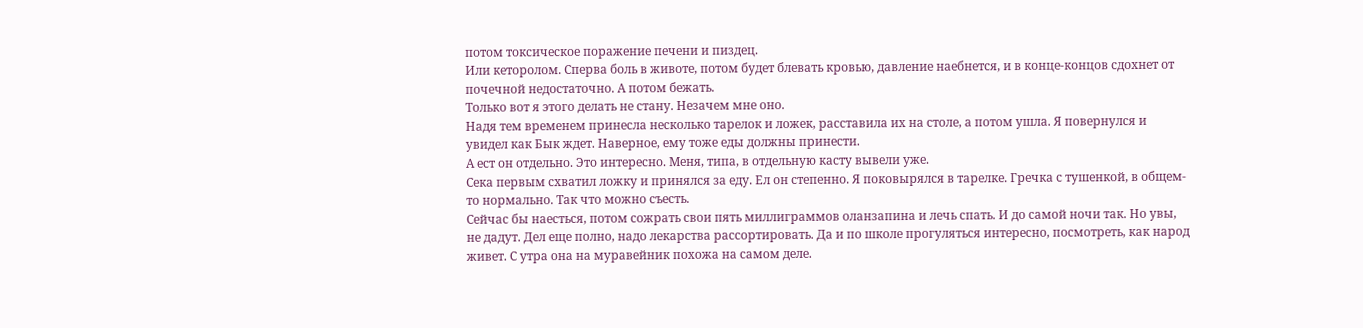потом токсическое поражение печени и пиздец.
Или кеторолом. Сперва боль в животе, потом будет блевать кровью, давление наебнется, и в конце-концов сдохнет от почечной недостаточно. А потом бежать.
Только вот я этого делать не стану. Незачем мне оно.
Надя тем временем принесла несколько тарелок и ложек, расставила их на столе, а потом ушла. Я повернулся и увидел как Бык ждет. Наверное, ему тоже еды должны принести.
А ест он отдельно. Это интересно. Меня, типа, в отдельную касту вывели уже.
Сека первым схватил ложку и принялся за еду. Ел он степенно. Я поковырялся в тарелке. Гречка с тушенкой, в общем-то нормально. Так что можно съесть.
Сейчас бы наесться, потом сожрать свои пять миллиграммов оланзапина и лечь спать. И до самой ночи так. Но увы, не дадут. Дел еще полно, надо лекарства рассортировать. Да и по школе прогуляться интересно, посмотреть, как народ живет. С утра она на муравейник похожа на самом деле.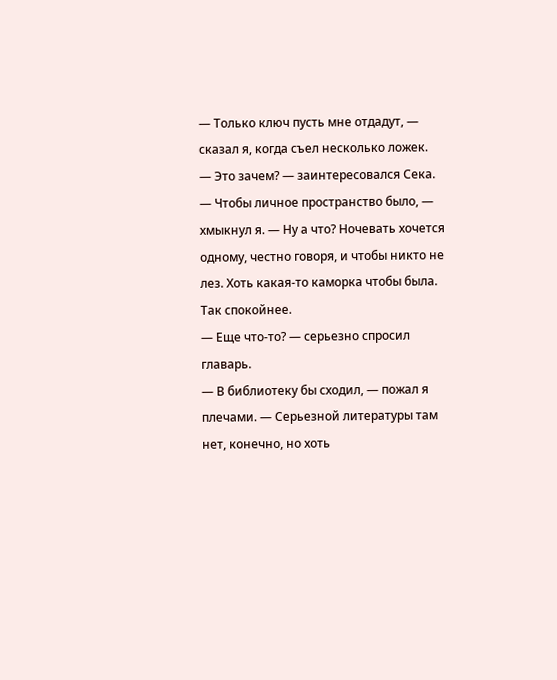— Только ключ пусть мне отдадут, — сказал я, когда съел несколько ложек.
— Это зачем? — заинтересовался Сека.
— Чтобы личное пространство было, — хмыкнул я. — Ну а что? Ночевать хочется одному, честно говоря, и чтобы никто не лез. Хоть какая-то каморка чтобы была. Так спокойнее.
— Еще что-то? — серьезно спросил главарь.
— В библиотеку бы сходил, — пожал я плечами. — Серьезной литературы там нет, конечно, но хоть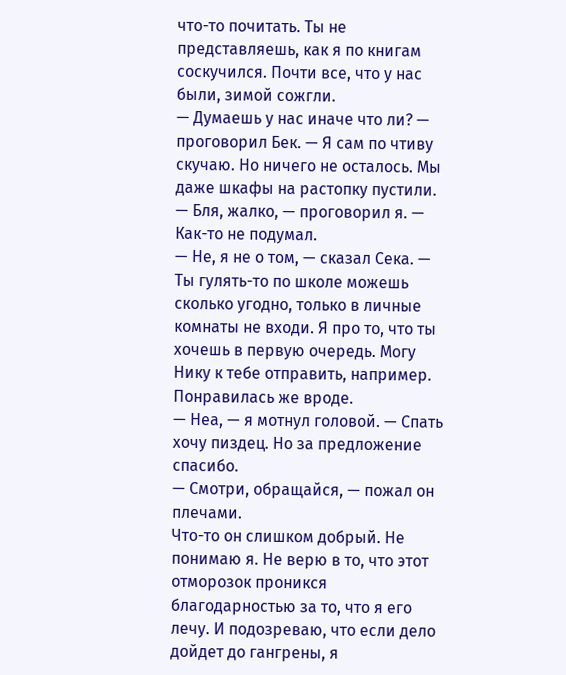что-то почитать. Ты не представляешь, как я по книгам соскучился. Почти все, что у нас были, зимой сожгли.
— Думаешь у нас иначе что ли? — проговорил Бек. — Я сам по чтиву скучаю. Но ничего не осталось. Мы даже шкафы на растопку пустили.
— Бля, жалко, — проговорил я. — Как-то не подумал.
— Не, я не о том, — сказал Сека. — Ты гулять-то по школе можешь сколько угодно, только в личные комнаты не входи. Я про то, что ты хочешь в первую очередь. Могу Нику к тебе отправить, например. Понравилась же вроде.
— Неа, — я мотнул головой. — Спать хочу пиздец. Но за предложение спасибо.
— Смотри, обращайся, — пожал он плечами.
Что-то он слишком добрый. Не понимаю я. Не верю в то, что этот отморозок проникся благодарностью за то, что я его лечу. И подозреваю, что если дело дойдет до гангрены, я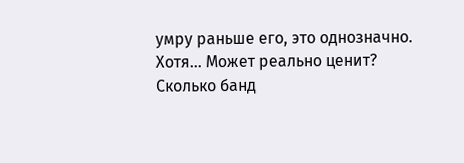умру раньше его, это однозначно.
Хотя… Может реально ценит? Сколько банд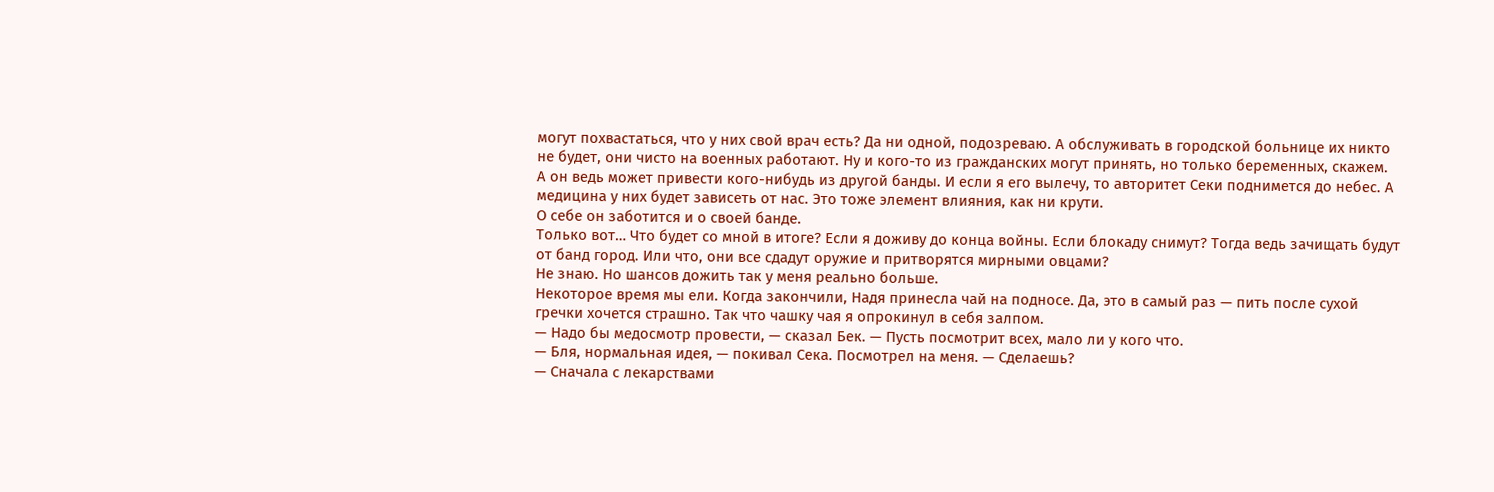могут похвастаться, что у них свой врач есть? Да ни одной, подозреваю. А обслуживать в городской больнице их никто не будет, они чисто на военных работают. Ну и кого-то из гражданских могут принять, но только беременных, скажем.
А он ведь может привести кого-нибудь из другой банды. И если я его вылечу, то авторитет Секи поднимется до небес. А медицина у них будет зависеть от нас. Это тоже элемент влияния, как ни крути.
О себе он заботится и о своей банде.
Только вот… Что будет со мной в итоге? Если я доживу до конца войны. Если блокаду снимут? Тогда ведь зачищать будут от банд город. Или что, они все сдадут оружие и притворятся мирными овцами?
Не знаю. Но шансов дожить так у меня реально больше.
Некоторое время мы ели. Когда закончили, Надя принесла чай на подносе. Да, это в самый раз — пить после сухой гречки хочется страшно. Так что чашку чая я опрокинул в себя залпом.
— Надо бы медосмотр провести, — сказал Бек. — Пусть посмотрит всех, мало ли у кого что.
— Бля, нормальная идея, — покивал Сека. Посмотрел на меня. — Сделаешь?
— Сначала с лекарствами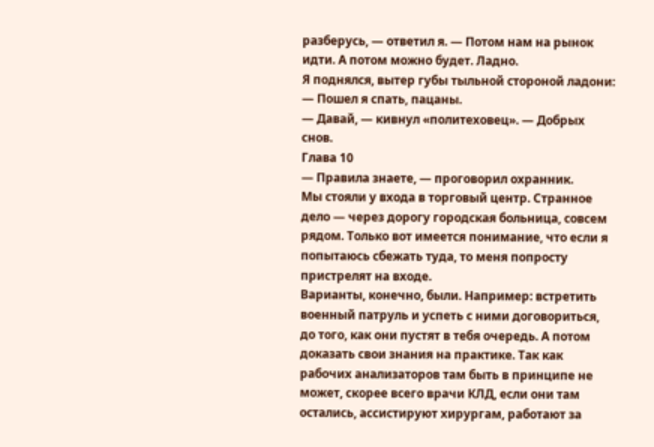разберусь, — ответил я. — Потом нам на рынок идти. А потом можно будет. Ладно.
Я поднялся, вытер губы тыльной стороной ладони:
— Пошел я спать, пацаны.
— Давай, — кивнул «политеховец». — Добрых снов.
Глава 10
— Правила знаете, — проговорил охранник.
Мы стояли у входа в торговый центр. Странное дело — через дорогу городская больница, совсем рядом. Только вот имеется понимание, что если я попытаюсь сбежать туда, то меня попросту пристрелят на входе.
Варианты, конечно, были. Например: встретить военный патруль и успеть с ними договориться, до того, как они пустят в тебя очередь. А потом доказать свои знания на практике. Так как рабочих анализаторов там быть в принципе не может, скорее всего врачи КЛД, если они там остались, ассистируют хирургам, работают за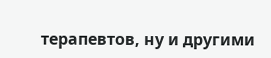терапевтов, ну и другими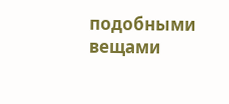подобными вещами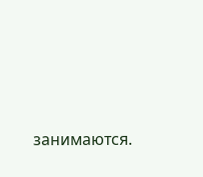занимаются.